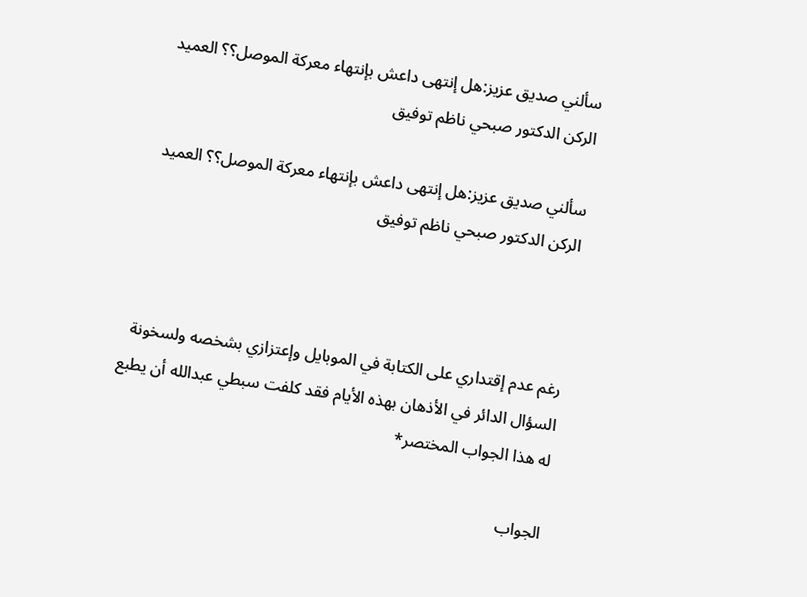سألني صديق عزيز:هل إنتهى داعش بإنتهاء معركة الموصل؟؟ العميد الركن الدكتور صبحي ناظم توفيق

سألني صديق عزيز:هل إنتهى داعش بإنتهاء معركة الموصل؟؟ العميد الركن الدكتور صبحي ناظم توفيق



رغم عدم إقتداري على الكتابة في الموبايل وإعتزازي بشخصه ولسخونة السؤال الدائر في الأذهان بهذه الأيام فقد كلفت سبطي عبدالله أن يطبع له هذا الجواب المختصر*

الجواب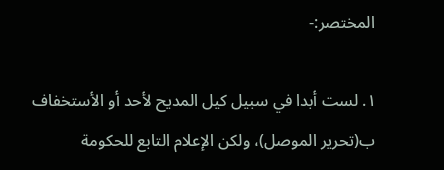المختصر:-

١. لست أبدا في سبيل كيل المديح لأحد أو الأستخفاف ب(تحرير الموصل)، ولكن الإعلام التابع للحكومة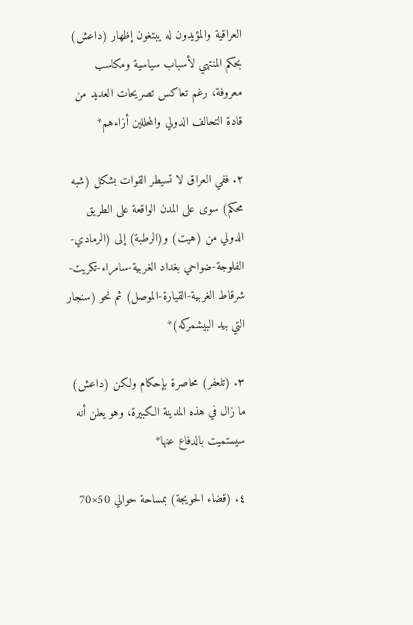العراقية والمؤيدون له يبتغون إظهار (داعش) بحكم المنتهي لأسباب سياسية ومكاسب معروفة، رغم تعاكس تصريحات العديد من قادة التحالف الدولي والمحللين أزاءهم*

٢. ففي العراق لا تسيطر القوات بشكل (شبه محكم) سوى على المدن الواقعة على الطريق الدولي من (هيت) و(الرطبة) إلى (الرمادي-الفلوجة-ضواحي بغداد الغربية-سامراء-تكريت-شرقاط الغربية-القيارة-الموصل) ثم نحو (سنجار التي بيد البيشمركه)*

٣. (تلعفر) محاصرة بإحكام ولكن (داعش) ما زال في هذه المدينة الكبيرة، وهو يعلن أنه سيستميت بالدفاع عنها*

٤. (قضاء الحويجة) بمساحة حوالي 50×70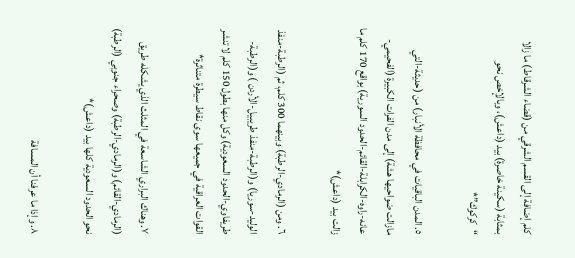كلم إضافة إلى القسم الشرقي من (قضاء الشرقاط) ما زالا بمثابة (سكينة خاصرة) بيد (داعش)، وبالإخص نحو “كركوك”*

٥. المدن الباقيات في محافظة الأنبار) من (حديثة-التي مازالت ضواحيها هشة) إلى مدن الفرات الكبيرة (الفحيمي-عانه-راوه-الكرابلة-القائم-الحدود السورية) بواقع 170 كلم ما زالت بيد (داعش)*

٦. ومن (الرمادي-الرطبة) وبينهما 300 كلم، ثم (الرطبة-منفذ الوليد-سوريا) و(الرطبة-منفذ طريبيل-الأردن ) و(الرطبة-طريفاوي-الحدود السعودية) وكل منها بطول 150 كلم لا تنشر القوات العراقية في جميعها سوى نقاط سيطرة متناثرة*

٧. وهناك البراري الشاسعة في المثلث الذي يشكله طريق (الرمادي-القائم) و(الرمادي-الرطبة) وصحراء جنوبي (الرطبة) نحو الحدود السعودية كلها بيد (داعش)*

٨. وإذا ما عرفنا أن المسافة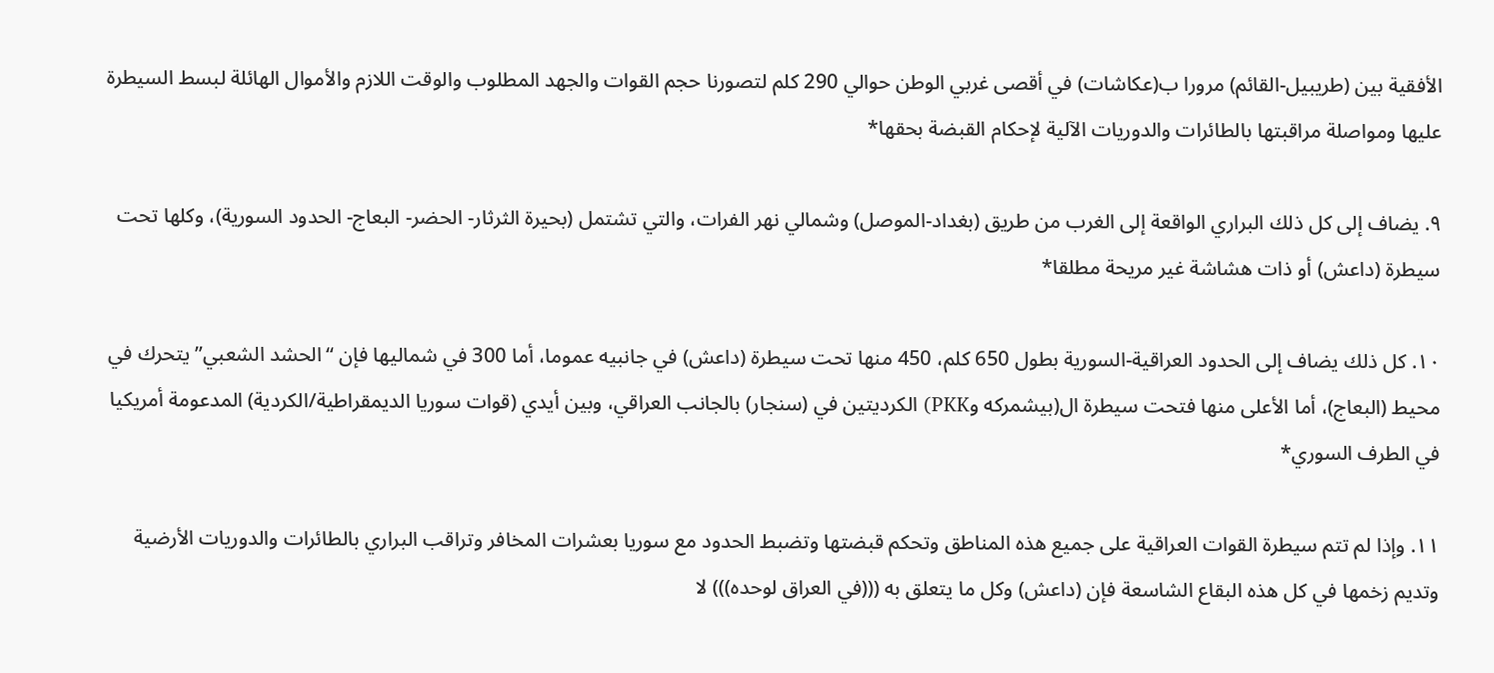الأفقية بين (طريبيل-القائم) مرورا ب(عكاشات) في أقصى غربي الوطن حوالي 290 كلم لتصورنا حجم القوات والجهد المطلوب والوقت اللازم والأموال الهائلة لبسط السيطرة عليها ومواصلة مراقبتها بالطائرات والدوريات الآلية لإحكام القبضة بحقها*

٩. يضاف إلى كل ذلك البراري الواقعة إلى الغرب من طريق (بغداد-الموصل) وشمالي نهر الفرات، والتي تشتمل (بحيرة الثرثار- الحضر- البعاج- الحدود السورية)، وكلها تحت سيطرة (داعش) أو ذات هشاشة غير مريحة مطلقا*

١٠. كل ذلك يضاف إلى الحدود العراقية-السورية بطول 650 كلم، 450 منها تحت سيطرة (داعش) في جانبيه عموما، أما 300 في شماليها فإن “الحشد الشعبي” يتحرك في محيط (البعاج)، أما الأعلى منها فتحت سيطرة ال(بيشمركه وPKK) الكرديتين في (سنجار) بالجانب العراقي، وبين أيدي (قوات سوريا الديمقراطية/الكردية) المدعومة أمريكيا في الطرف السوري*

١١. وإذا لم تتم سيطرة القوات العراقية على جميع هذه المناطق وتحكم قبضتها وتضبط الحدود مع سوريا بعشرات المخافر وتراقب البراري بالطائرات والدوريات الأرضية وتديم زخمها في كل هذه البقاع الشاسعة فإن (داعش) وكل ما يتعلق به (((في العراق لوحده))) لا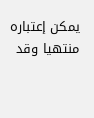يمكن إعتباره منتهيا وقد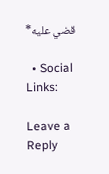قضي عليه*

  • Social Links:

Leave a Reply